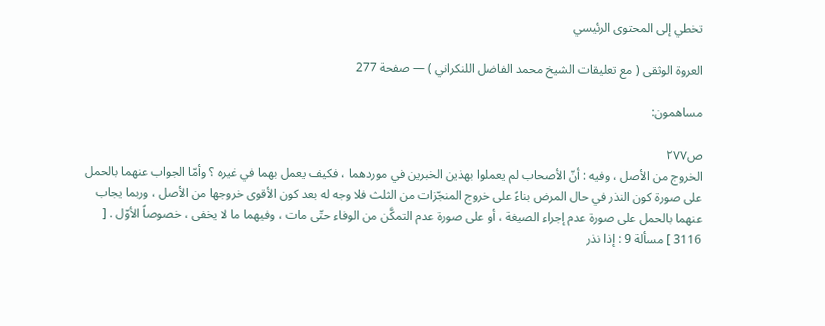تخطي إلى المحتوى الرئيسي

العروة الوثقى ( مع تعليقات الشيخ محمد الفاضل اللنكراني ) — صفحة 277

مساهمون:

ص٢٧٧
الخروج من الأصل ، وفيه : أنّ الأصحاب لم يعملوا بهذين الخبرين في موردهما ، فكيف يعمل بهما في غيره ؟ وأمّا الجواب عنهما بالحمل على صورة كون النذر في حال المرض بناءً على خروج المنجّزات من الثلث فلا وجه له بعد كون الأقوى خروجها من الأصل ، وربما يجاب عنهما بالحمل على صورة عدم إجراء الصيغة ، أو على صورة عدم التمكَّن من الوفاء حتّى مات ، وفيهما ما لا يخفى ، خصوصاً الأوّل . [ 3116 ] مسألة 9 : إذا نذر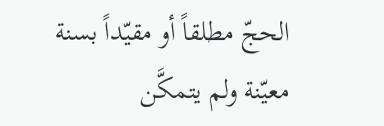الحجّ مطلقاً أو مقيّداً بسنة معيّنة ولم يتمكَّن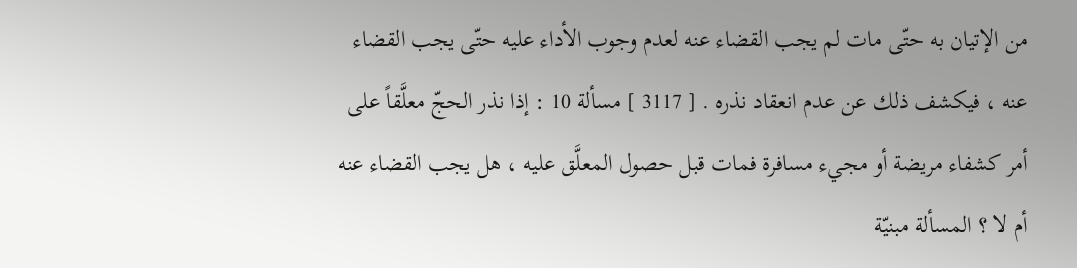من الإتيان به حتّى مات لم يجب القضاء عنه لعدم وجوب الأداء عليه حتّى يجب القضاء عنه ، فيكشف ذلك عن عدم انعقاد نذره . [ 3117 ] مسألة 10 : إذا نذر الحجّ معلَّقاً على أمر كشفاء مريضة أو مجيء مسافرة فمات قبل حصول المعلَّق عليه ، هل يجب القضاء عنه أم لا ؟ المسألة مبنيّة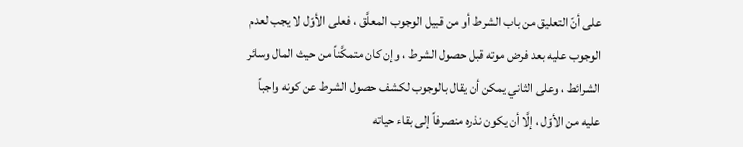على أنّ التعليق من باب الشرط أو من قبيل الوجوب المعلَّق ، فعلى الأوّل لا يجب لعدم الوجوب عليه بعد فرض موته قبل حصول الشرط ، وإن كان متمكَّناً من حيث المال وسائر الشرائط ، وعلى الثاني يمكن أن يقال بالوجوب لكشف حصول الشرط عن كونه واجباً عليه من الأوّل ، إلَّا أن يكون نذره منصرفاً إلى بقاء حياته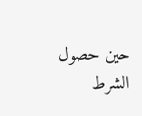حين حصول الشرط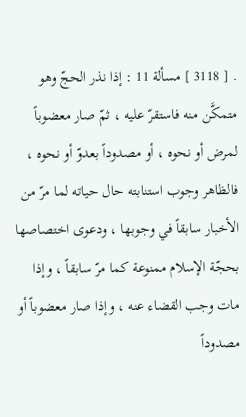. [ 3118 ] مسألة 11 : إذا نذر الحجّ وهو متمكَّن منه فاستقرّ عليه ، ثمّ صار معضوباً لمرض أو نحوه ، أو مصدوداً بعدوّ أو نحوه ، فالظاهر وجوب استنابته حال حياته لما مرّ من الأخبار سابقاً في وجوبها ، ودعوى اختصاصها بحجّة الإسلام ممنوعة كما مرّ سابقاً ، وإذا مات وجب القضاء عنه ، وإذا صار معضوباً أو مصدوداً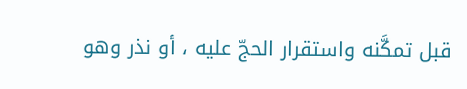قبل تمكَّنه واستقرار الحجّ عليه ، أو نذر وهو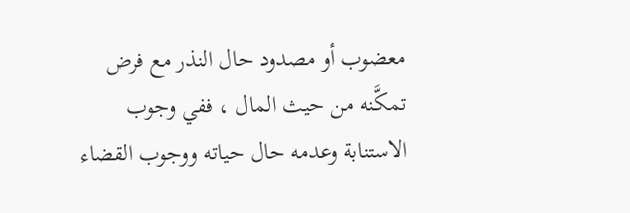معضوب أو مصدود حال النذر مع فرض تمكَّنه من حيث المال ، ففي وجوب الاستنابة وعدمه حال حياته ووجوب القضاء